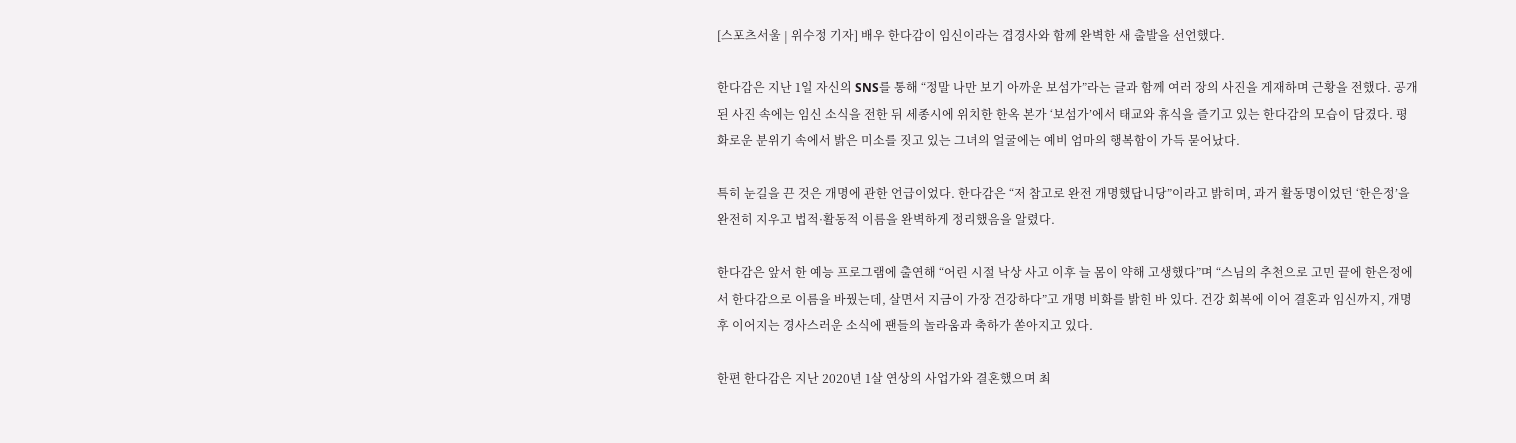[스포츠서울 | 위수정 기자] 배우 한다감이 임신이라는 겹경사와 함께 완벽한 새 출발을 선언했다.

한다감은 지난 1일 자신의 SNS를 통해 “정말 나만 보기 아까운 보섬가”라는 글과 함께 여러 장의 사진을 게재하며 근황을 전했다. 공개된 사진 속에는 임신 소식을 전한 뒤 세종시에 위치한 한옥 본가 ‘보섬가’에서 태교와 휴식을 즐기고 있는 한다감의 모습이 담겼다. 평화로운 분위기 속에서 밝은 미소를 짓고 있는 그녀의 얼굴에는 예비 엄마의 행복함이 가득 묻어났다.

특히 눈길을 끈 것은 개명에 관한 언급이었다. 한다감은 “저 참고로 완전 개명했답니당”이라고 밝히며, 과거 활동명이었던 ‘한은정’을 완전히 지우고 법적·활동적 이름을 완벽하게 정리했음을 알렸다.

한다감은 앞서 한 예능 프로그램에 출연해 “어린 시절 낙상 사고 이후 늘 몸이 약해 고생했다”며 “스님의 추천으로 고민 끝에 한은정에서 한다감으로 이름을 바꿨는데, 살면서 지금이 가장 건강하다”고 개명 비화를 밝힌 바 있다. 건강 회복에 이어 결혼과 임신까지, 개명 후 이어지는 경사스러운 소식에 팬들의 놀라움과 축하가 쏟아지고 있다.

한편 한다감은 지난 2020년 1살 연상의 사업가와 결혼했으며 최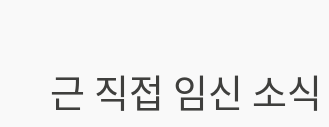근 직접 임신 소식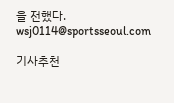을 전했다. wsj0114@sportsseoul.com

기사추천